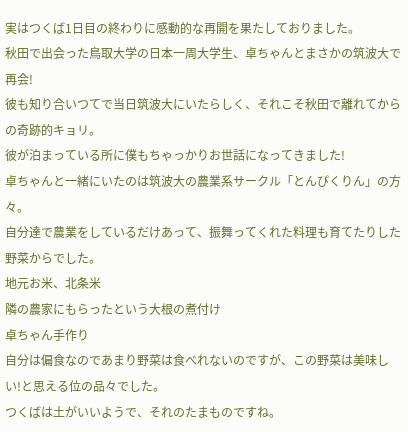実はつくば1日目の終わりに感動的な再開を果たしておりました。
秋田で出会った鳥取大学の日本一周大学生、卓ちゃんとまさかの筑波大で再会!
彼も知り合いつてで当日筑波大にいたらしく、それこそ秋田で離れてからの奇跡的キョリ。
彼が泊まっている所に僕もちゃっかりお世話になってきました!
卓ちゃんと一緒にいたのは筑波大の農業系サークル「とんぴくりん」の方々。
自分達で農業をしているだけあって、振舞ってくれた料理も育てたりした野菜からでした。
地元お米、北条米
隣の農家にもらったという大根の煮付け
卓ちゃん手作り
自分は偏食なのであまり野菜は食べれないのですが、この野菜は美味しい!と思える位の品々でした。
つくばは土がいいようで、それのたまものですね。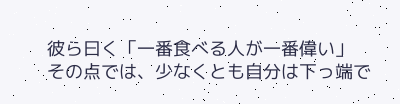彼ら曰く「一番食べる人が一番偉い」
その点では、少なくとも自分は下っ端で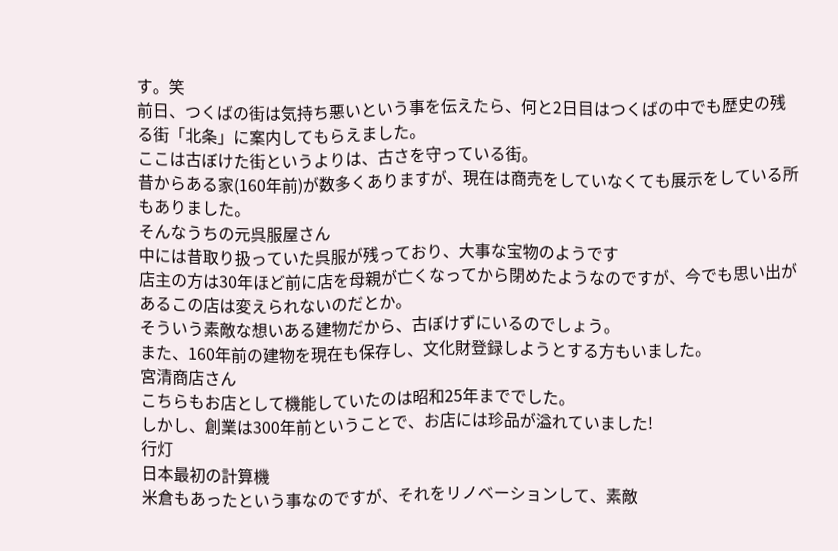す。笑
前日、つくばの街は気持ち悪いという事を伝えたら、何と2日目はつくばの中でも歴史の残る街「北条」に案内してもらえました。
ここは古ぼけた街というよりは、古さを守っている街。
昔からある家(160年前)が数多くありますが、現在は商売をしていなくても展示をしている所もありました。
そんなうちの元呉服屋さん
中には昔取り扱っていた呉服が残っており、大事な宝物のようです
店主の方は30年ほど前に店を母親が亡くなってから閉めたようなのですが、今でも思い出があるこの店は変えられないのだとか。
そういう素敵な想いある建物だから、古ぼけずにいるのでしょう。
また、160年前の建物を現在も保存し、文化財登録しようとする方もいました。
宮清商店さん
こちらもお店として機能していたのは昭和25年まででした。
しかし、創業は300年前ということで、お店には珍品が溢れていました!
行灯
日本最初の計算機
米倉もあったという事なのですが、それをリノベーションして、素敵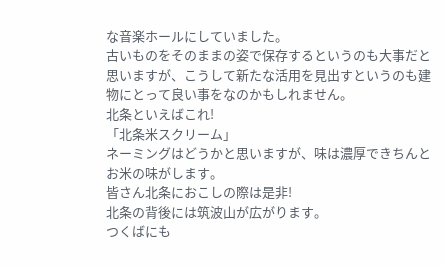な音楽ホールにしていました。
古いものをそのままの姿で保存するというのも大事だと思いますが、こうして新たな活用を見出すというのも建物にとって良い事をなのかもしれません。
北条といえばこれ!
「北条米スクリーム」
ネーミングはどうかと思いますが、味は濃厚できちんとお米の味がします。
皆さん北条におこしの際は是非!
北条の背後には筑波山が広がります。
つくばにも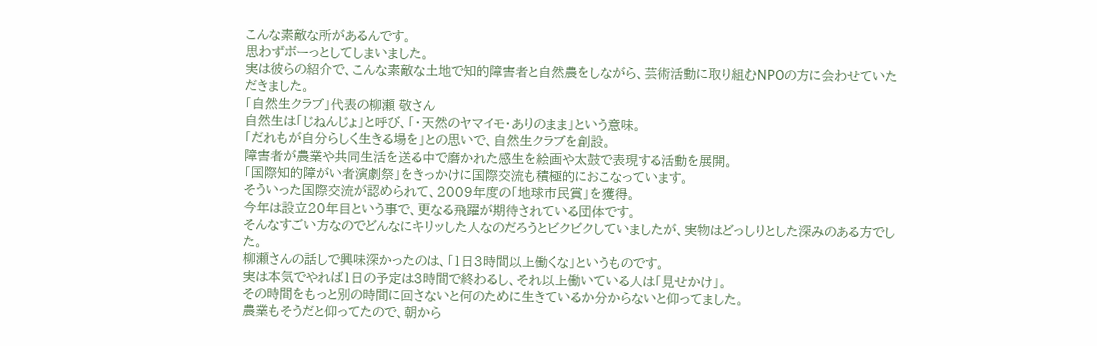こんな素敵な所があるんです。
思わずボーっとしてしまいました。
実は彼らの紹介で、こんな素敵な土地で知的障害者と自然農をしながら、芸術活動に取り組むNPOの方に会わせていただきました。
「自然生クラブ」代表の柳瀬 敬さん
自然生は「じねんじょ」と呼び、「・天然のヤマイモ・ありのまま」という意味。
「だれもが自分らしく生きる場を」との思いで、自然生クラブを創設。
障害者が農業や共同生活を送る中で磨かれた感生を絵画や太鼓で表現する活動を展開。
「国際知的障がい者演劇祭」をきっかけに国際交流も積極的におこなっています。
そういった国際交流が認められて、2009年度の「地球市民賞」を獲得。
今年は設立20年目という事で、更なる飛躍が期待されている団体です。
そんなすごい方なのでどんなにキリッした人なのだろうとビクビクしていましたが、実物はどっしりとした深みのある方でした。
柳瀬さんの話しで興味深かったのは、「1日3時間以上働くな」というものです。
実は本気でやれば1日の予定は3時間で終わるし、それ以上働いている人は「見せかけ」。
その時間をもっと別の時間に回さないと何のために生きているか分からないと仰ってました。
農業もそうだと仰ってたので、朝から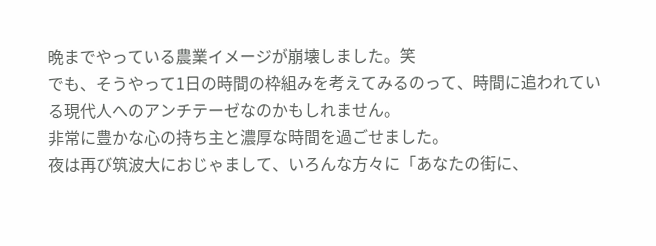晩までやっている農業イメージが崩壊しました。笑
でも、そうやって1日の時間の枠組みを考えてみるのって、時間に追われている現代人へのアンチテーゼなのかもしれません。
非常に豊かな心の持ち主と濃厚な時間を過ごせました。
夜は再び筑波大におじゃまして、いろんな方々に「あなたの街に、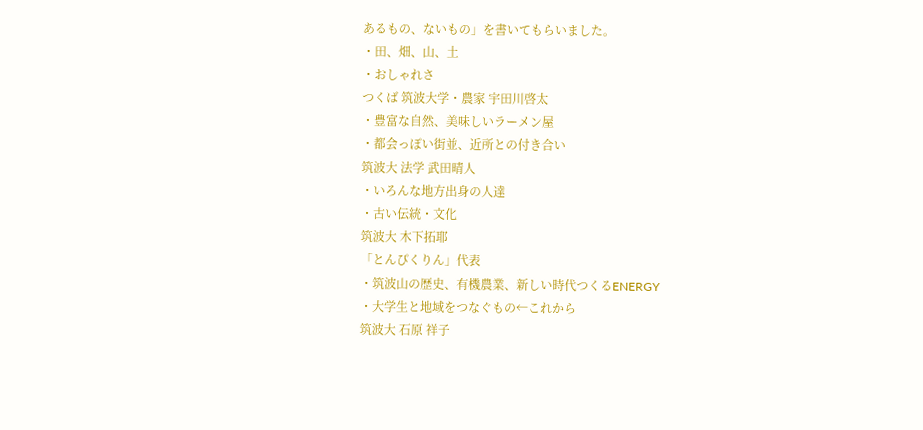あるもの、ないもの」を書いてもらいました。
・田、畑、山、土
・おしゃれさ
つくば 筑波大学・農家 宇田川啓太
・豊富な自然、美味しいラーメン屋
・都会っぽい街並、近所との付き合い
筑波大 法学 武田晴人
・いろんな地方出身の人達
・古い伝統・文化
筑波大 木下拓耶
「とんぴくりん」代表
・筑波山の歴史、有機農業、新しい時代つくるENERGY
・大学生と地域をつなぐもの←これから
筑波大 石原 祥子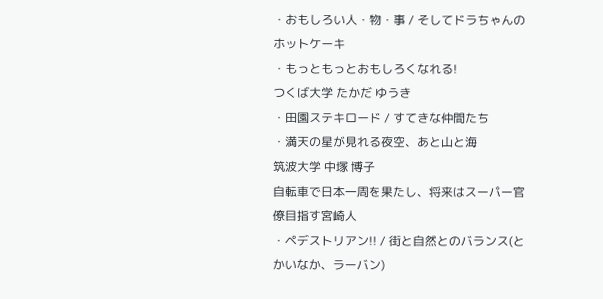・おもしろい人・物・事 / そしてドラちゃんのホットケーキ
・もっともっとおもしろくなれる!
つくば大学 たかだ ゆうき
・田園ステキロード / すてきな仲間たち
・満天の星が見れる夜空、あと山と海
筑波大学 中塚 博子
自転車で日本一周を果たし、将来はスーパー官僚目指す宮崎人
・ペデストリアン!! / 街と自然とのバランス(とかいなか、ラーバン)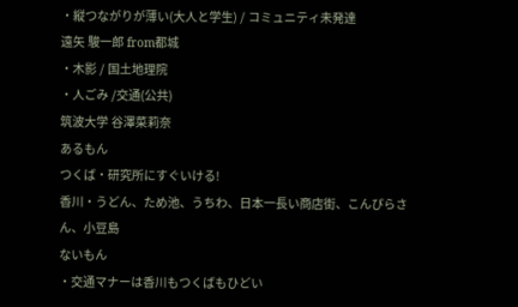・縦つながりが薄い(大人と学生) / コミュニティ未発達
遠矢 駿一郎 from都城
・木影 / 国土地理院
・人ごみ /交通(公共)
筑波大学 谷澤菜莉奈
あるもん
つくば・研究所にすぐいける!
香川・うどん、ため池、うちわ、日本一長い商店街、こんぴらさん、小豆島
ないもん
・交通マナーは香川もつくばもひどい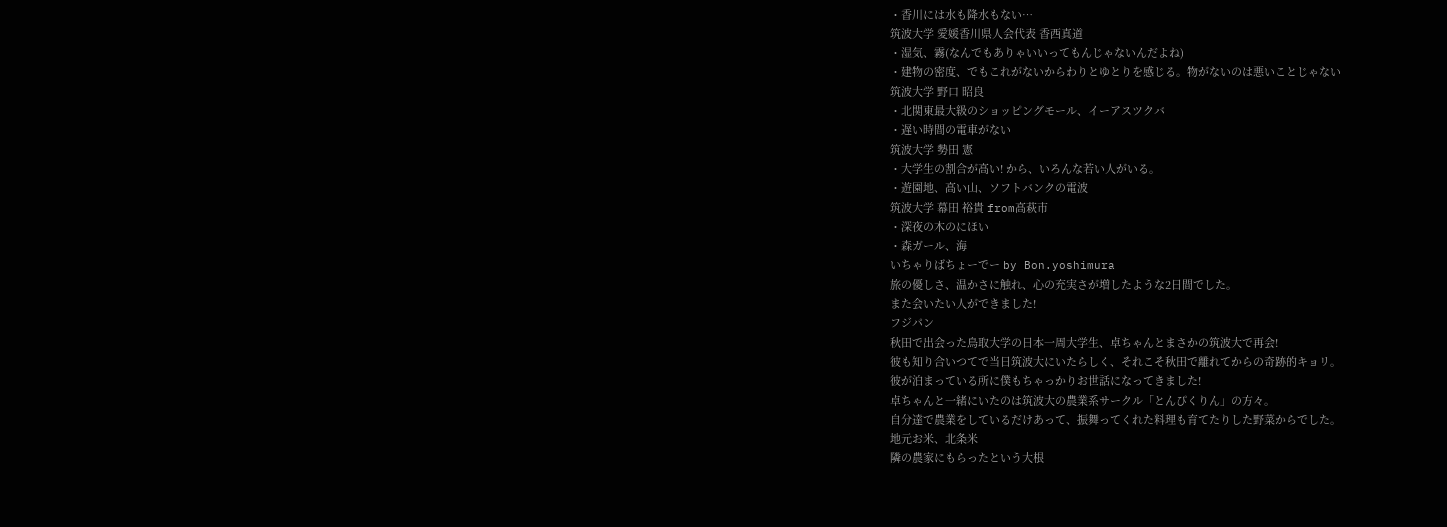・香川には水も降水もない…
筑波大学 愛媛香川県人会代表 香西真道
・湿気、霧(なんでもありゃいいってもんじゃないんだよね)
・建物の密度、でもこれがないからわりとゆとりを感じる。物がないのは悪いことじゃない
筑波大学 野口 昭良
・北関東最大級のショッピングモール、イーアスツクバ
・遅い時間の電車がない
筑波大学 勢田 憲
・大学生の割合が高い! から、いろんな若い人がいる。
・遊園地、高い山、ソフトバンクの電波
筑波大学 幕田 裕貴 from高萩市
・深夜の木のにほい
・森ガール、海
いちゃりばちょーでー by Bon.yoshimura
旅の優しさ、温かさに触れ、心の充実さが増したような2日間でした。
また会いたい人ができました!
フジパン
秋田で出会った鳥取大学の日本一周大学生、卓ちゃんとまさかの筑波大で再会!
彼も知り合いつてで当日筑波大にいたらしく、それこそ秋田で離れてからの奇跡的キョリ。
彼が泊まっている所に僕もちゃっかりお世話になってきました!
卓ちゃんと一緒にいたのは筑波大の農業系サークル「とんぴくりん」の方々。
自分達で農業をしているだけあって、振舞ってくれた料理も育てたりした野菜からでした。
地元お米、北条米
隣の農家にもらったという大根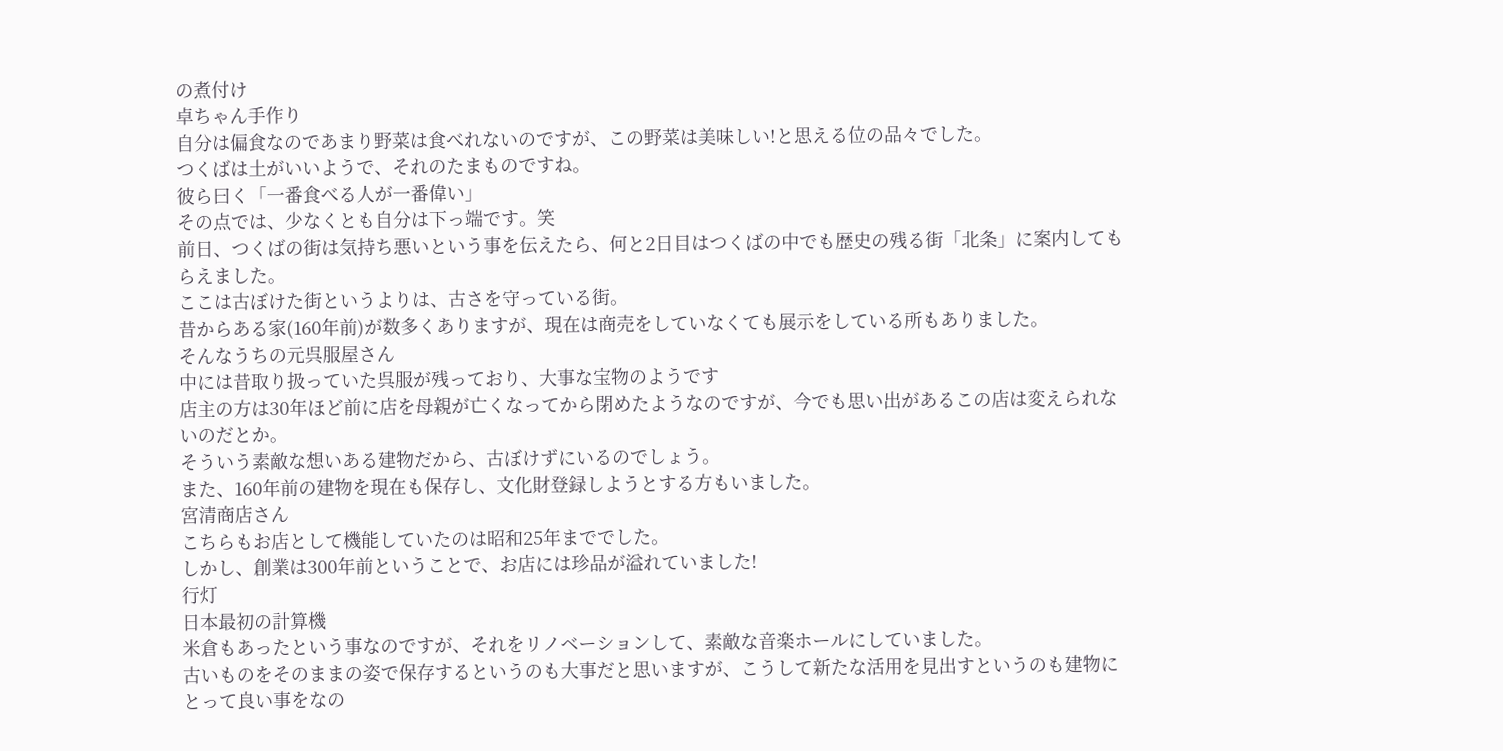の煮付け
卓ちゃん手作り
自分は偏食なのであまり野菜は食べれないのですが、この野菜は美味しい!と思える位の品々でした。
つくばは土がいいようで、それのたまものですね。
彼ら曰く「一番食べる人が一番偉い」
その点では、少なくとも自分は下っ端です。笑
前日、つくばの街は気持ち悪いという事を伝えたら、何と2日目はつくばの中でも歴史の残る街「北条」に案内してもらえました。
ここは古ぼけた街というよりは、古さを守っている街。
昔からある家(160年前)が数多くありますが、現在は商売をしていなくても展示をしている所もありました。
そんなうちの元呉服屋さん
中には昔取り扱っていた呉服が残っており、大事な宝物のようです
店主の方は30年ほど前に店を母親が亡くなってから閉めたようなのですが、今でも思い出があるこの店は変えられないのだとか。
そういう素敵な想いある建物だから、古ぼけずにいるのでしょう。
また、160年前の建物を現在も保存し、文化財登録しようとする方もいました。
宮清商店さん
こちらもお店として機能していたのは昭和25年まででした。
しかし、創業は300年前ということで、お店には珍品が溢れていました!
行灯
日本最初の計算機
米倉もあったという事なのですが、それをリノベーションして、素敵な音楽ホールにしていました。
古いものをそのままの姿で保存するというのも大事だと思いますが、こうして新たな活用を見出すというのも建物にとって良い事をなの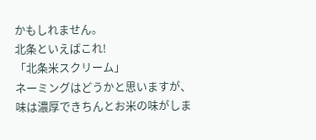かもしれません。
北条といえばこれ!
「北条米スクリーム」
ネーミングはどうかと思いますが、味は濃厚できちんとお米の味がしま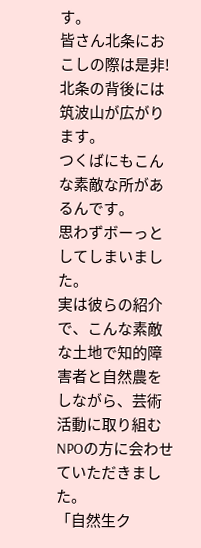す。
皆さん北条におこしの際は是非!
北条の背後には筑波山が広がります。
つくばにもこんな素敵な所があるんです。
思わずボーっとしてしまいました。
実は彼らの紹介で、こんな素敵な土地で知的障害者と自然農をしながら、芸術活動に取り組むNPOの方に会わせていただきました。
「自然生ク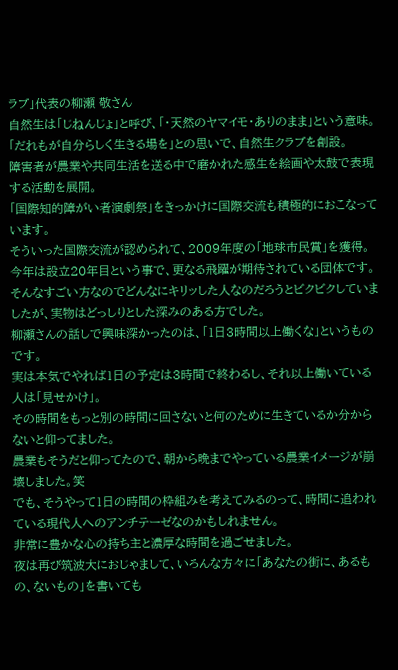ラブ」代表の柳瀬 敬さん
自然生は「じねんじょ」と呼び、「・天然のヤマイモ・ありのまま」という意味。
「だれもが自分らしく生きる場を」との思いで、自然生クラブを創設。
障害者が農業や共同生活を送る中で磨かれた感生を絵画や太鼓で表現する活動を展開。
「国際知的障がい者演劇祭」をきっかけに国際交流も積極的におこなっています。
そういった国際交流が認められて、2009年度の「地球市民賞」を獲得。
今年は設立20年目という事で、更なる飛躍が期待されている団体です。
そんなすごい方なのでどんなにキリッした人なのだろうとビクビクしていましたが、実物はどっしりとした深みのある方でした。
柳瀬さんの話しで興味深かったのは、「1日3時間以上働くな」というものです。
実は本気でやれば1日の予定は3時間で終わるし、それ以上働いている人は「見せかけ」。
その時間をもっと別の時間に回さないと何のために生きているか分からないと仰ってました。
農業もそうだと仰ってたので、朝から晩までやっている農業イメージが崩壊しました。笑
でも、そうやって1日の時間の枠組みを考えてみるのって、時間に追われている現代人へのアンチテーゼなのかもしれません。
非常に豊かな心の持ち主と濃厚な時間を過ごせました。
夜は再び筑波大におじゃまして、いろんな方々に「あなたの街に、あるもの、ないもの」を書いても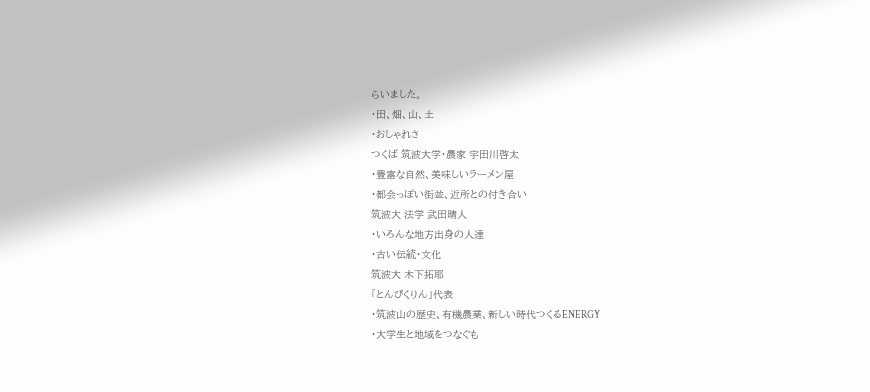らいました。
・田、畑、山、土
・おしゃれさ
つくば 筑波大学・農家 宇田川啓太
・豊富な自然、美味しいラーメン屋
・都会っぽい街並、近所との付き合い
筑波大 法学 武田晴人
・いろんな地方出身の人達
・古い伝統・文化
筑波大 木下拓耶
「とんぴくりん」代表
・筑波山の歴史、有機農業、新しい時代つくるENERGY
・大学生と地域をつなぐも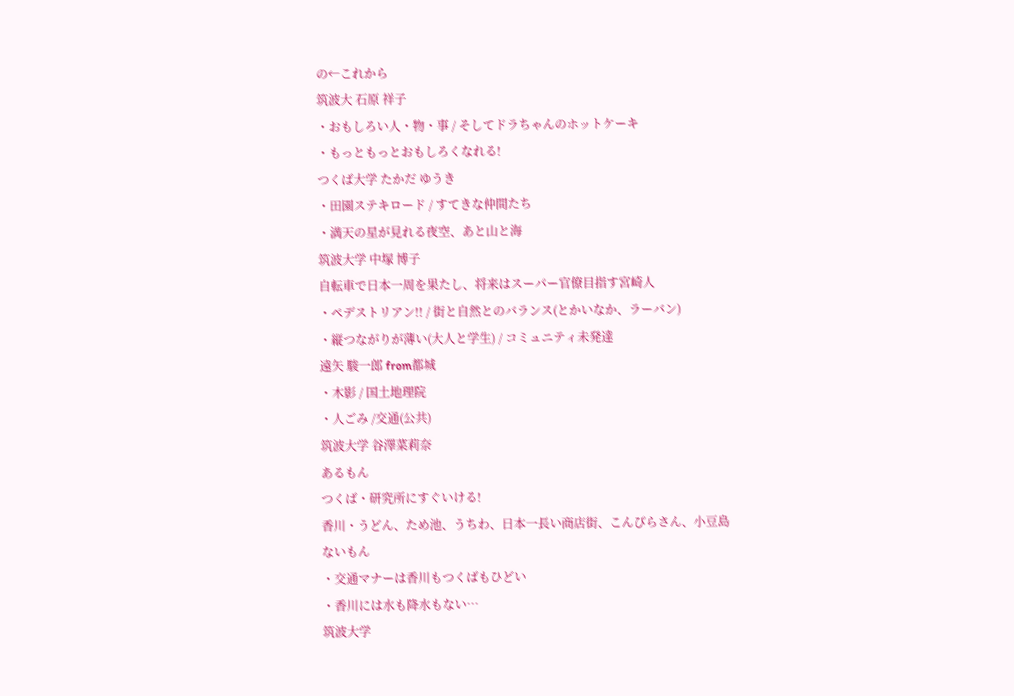の←これから
筑波大 石原 祥子
・おもしろい人・物・事 / そしてドラちゃんのホットケーキ
・もっともっとおもしろくなれる!
つくば大学 たかだ ゆうき
・田園ステキロード / すてきな仲間たち
・満天の星が見れる夜空、あと山と海
筑波大学 中塚 博子
自転車で日本一周を果たし、将来はスーパー官僚目指す宮崎人
・ペデストリアン!! / 街と自然とのバランス(とかいなか、ラーバン)
・縦つながりが薄い(大人と学生) / コミュニティ未発達
遠矢 駿一郎 from都城
・木影 / 国土地理院
・人ごみ /交通(公共)
筑波大学 谷澤菜莉奈
あるもん
つくば・研究所にすぐいける!
香川・うどん、ため池、うちわ、日本一長い商店街、こんぴらさん、小豆島
ないもん
・交通マナーは香川もつくばもひどい
・香川には水も降水もない…
筑波大学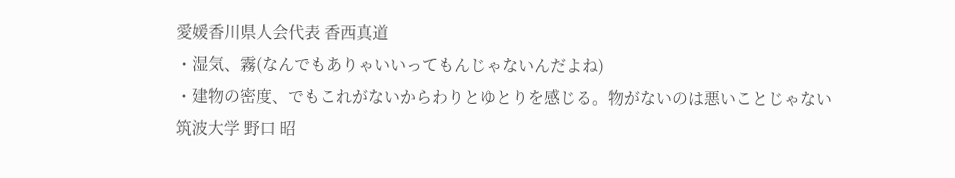愛媛香川県人会代表 香西真道
・湿気、霧(なんでもありゃいいってもんじゃないんだよね)
・建物の密度、でもこれがないからわりとゆとりを感じる。物がないのは悪いことじゃない
筑波大学 野口 昭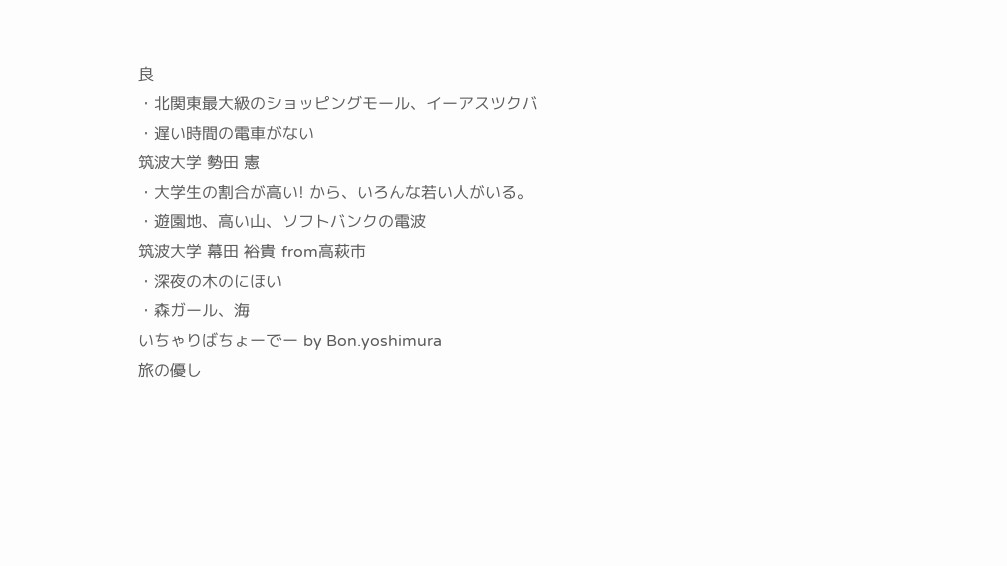良
・北関東最大級のショッピングモール、イーアスツクバ
・遅い時間の電車がない
筑波大学 勢田 憲
・大学生の割合が高い! から、いろんな若い人がいる。
・遊園地、高い山、ソフトバンクの電波
筑波大学 幕田 裕貴 from高萩市
・深夜の木のにほい
・森ガール、海
いちゃりばちょーでー by Bon.yoshimura
旅の優し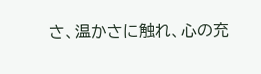さ、温かさに触れ、心の充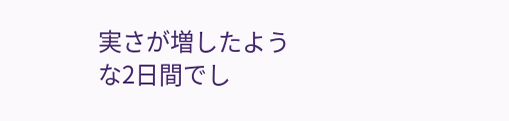実さが増したような2日間でし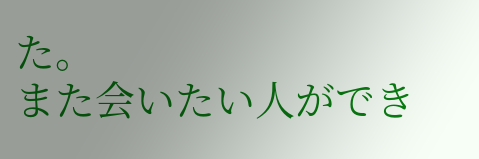た。
また会いたい人ができ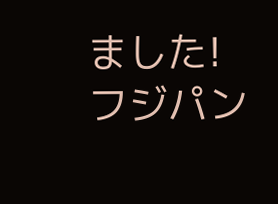ました!
フジパン